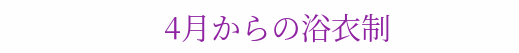4月からの浴衣制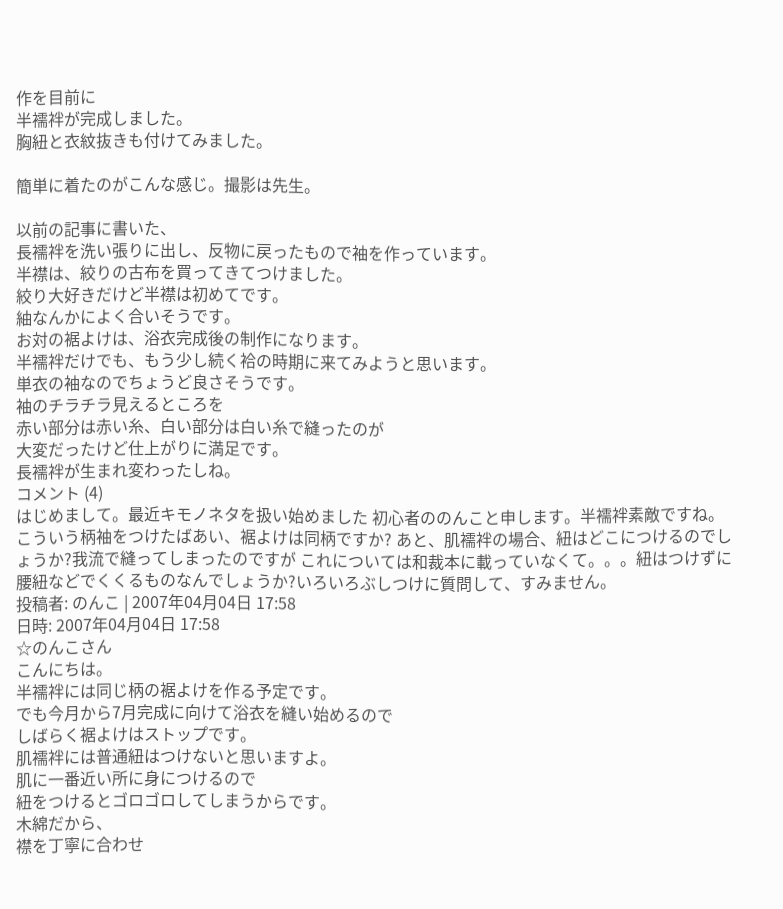作を目前に
半襦袢が完成しました。
胸紐と衣紋抜きも付けてみました。

簡単に着たのがこんな感じ。撮影は先生。

以前の記事に書いた、
長襦袢を洗い張りに出し、反物に戻ったもので袖を作っています。
半襟は、絞りの古布を買ってきてつけました。
絞り大好きだけど半襟は初めてです。
紬なんかによく合いそうです。
お対の裾よけは、浴衣完成後の制作になります。
半襦袢だけでも、もう少し続く袷の時期に来てみようと思います。
単衣の袖なのでちょうど良さそうです。
袖のチラチラ見えるところを
赤い部分は赤い糸、白い部分は白い糸で縫ったのが
大変だったけど仕上がりに満足です。
長襦袢が生まれ変わったしね。
コメント (4)
はじめまして。最近キモノネタを扱い始めました 初心者ののんこと申します。半襦袢素敵ですね。こういう柄袖をつけたばあい、裾よけは同柄ですか? あと、肌襦袢の場合、紐はどこにつけるのでしょうか?我流で縫ってしまったのですが これについては和裁本に載っていなくて。。。紐はつけずに腰紐などでくくるものなんでしょうか?いろいろぶしつけに質問して、すみません。
投稿者: のんこ | 2007年04月04日 17:58
日時: 2007年04月04日 17:58
☆のんこさん
こんにちは。
半襦袢には同じ柄の裾よけを作る予定です。
でも今月から7月完成に向けて浴衣を縫い始めるので
しばらく裾よけはストップです。
肌襦袢には普通紐はつけないと思いますよ。
肌に一番近い所に身につけるので
紐をつけるとゴロゴロしてしまうからです。
木綿だから、
襟を丁寧に合わせ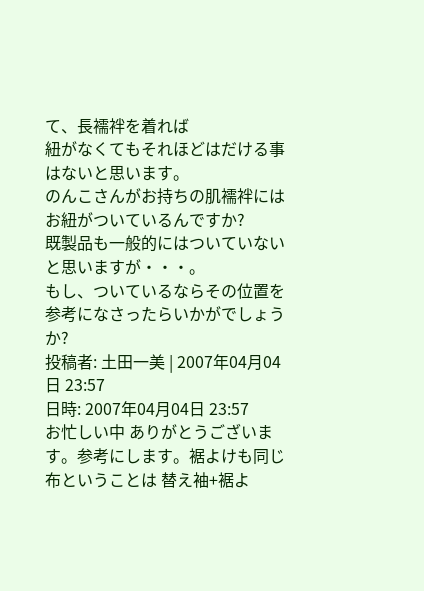て、長襦袢を着れば
紐がなくてもそれほどはだける事はないと思います。
のんこさんがお持ちの肌襦袢にはお紐がついているんですか?
既製品も一般的にはついていないと思いますが・・・。
もし、ついているならその位置を参考になさったらいかがでしょうか?
投稿者: 土田一美 | 2007年04月04日 23:57
日時: 2007年04月04日 23:57
お忙しい中 ありがとうございます。参考にします。裾よけも同じ布ということは 替え袖+裾よ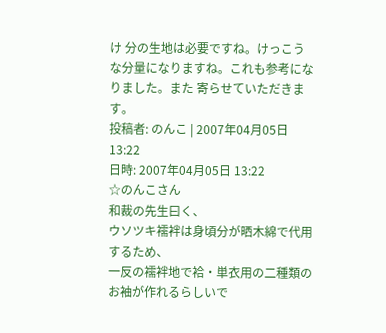け 分の生地は必要ですね。けっこうな分量になりますね。これも参考になりました。また 寄らせていただきます。
投稿者: のんこ | 2007年04月05日 13:22
日時: 2007年04月05日 13:22
☆のんこさん
和裁の先生曰く、
ウソツキ襦袢は身頃分が晒木綿で代用するため、
一反の襦袢地で袷・単衣用の二種類のお袖が作れるらしいで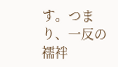す。つまり、一反の襦袢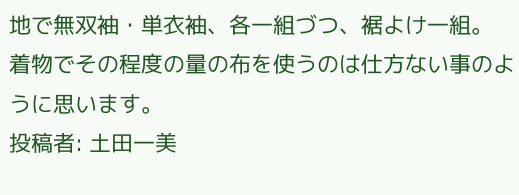地で無双袖・単衣袖、各一組づつ、裾よけ一組。
着物でその程度の量の布を使うのは仕方ない事のように思います。
投稿者: 土田一美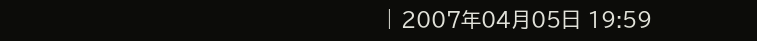| 2007年04月05日 19:59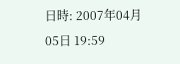日時: 2007年04月05日 19:59